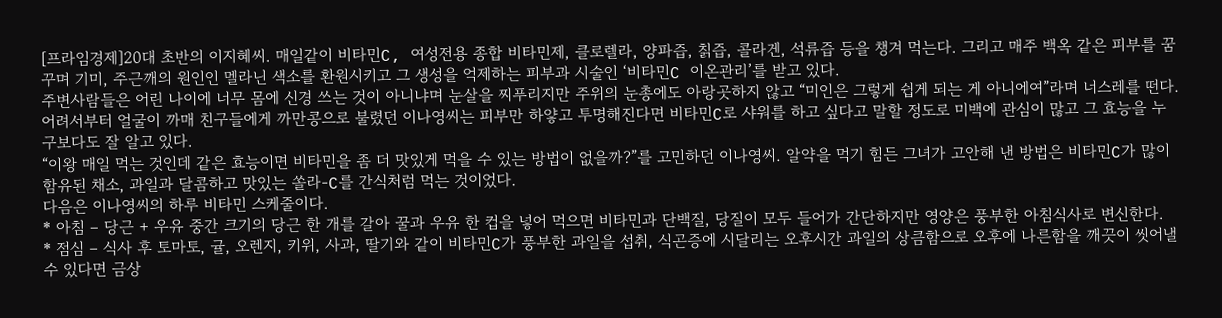[프라임경제]20대 초반의 이지혜씨. 매일같이 비타민C, 여성전용 종합 비타민제, 클로렐라, 양파즙, 칡즙, 콜라겐, 석류즙 등을 챙겨 먹는다. 그리고 매주 백옥 같은 피부를 꿈꾸며 기미, 주근깨의 원인인 멜라닌 색소를 환원시키고 그 생성을 억제하는 피부과 시술인 ‘비타민C 이온관리’를 받고 있다.
주변사람들은 어린 나이에 너무 몸에 신경 쓰는 것이 아니냐며 눈살을 찌푸리지만 주위의 눈총에도 아랑곳하지 않고 “미인은 그렇게 쉽게 되는 게 아니에여”라며 너스레를 떤다. 어려서부터 얼굴이 까매 친구들에게 까만콩으로 불렸던 이나영씨는 피부만 하얗고 투명해진다면 비타민C로 샤워를 하고 싶다고 말할 정도로 미백에 관심이 많고 그 효능을 누구보다도 잘 알고 있다.
“이왕 매일 먹는 것인데 같은 효능이면 비타민을 좀 더 맛있게 먹을 수 있는 방법이 없을까?”를 고민하던 이나영씨. 알약을 먹기 힘든 그녀가 고안해 낸 방법은 비타민C가 많이 함유된 채소, 과일과 달콤하고 맛있는 쏠라-C를 간식처럼 먹는 것이었다.
다음은 이나영씨의 하루 비타민 스케줄이다.
* 아침 – 당근 + 우유 중간 크기의 당근 한 개를 갈아 꿀과 우유 한 컵을 넣어 먹으면 비타민과 단백질, 당질이 모두 들어가 간단하지만 영양은 풍부한 아침식사로 변신한다.
* 점심 – 식사 후 토마토, 귤, 오렌지, 키위, 사과, 딸기와 같이 비타민C가 풍부한 과일을 섭취, 식곤증에 시달리는 오후시간 과일의 상큼함으로 오후에 나른함을 깨끗이 씻어낼 수 있다면 금상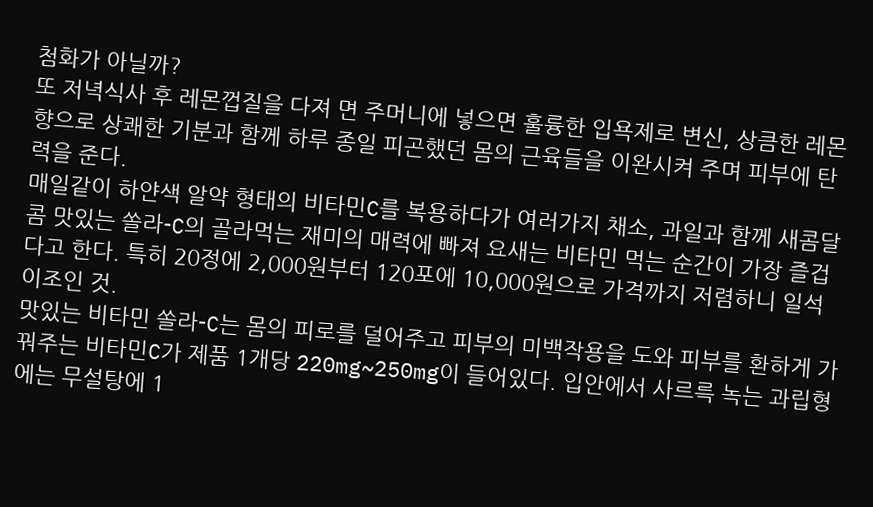첨화가 아닐까?
또 저녁식사 후 레몬껍질을 다져 면 주머니에 넣으면 훌륭한 입욕제로 변신, 상큼한 레몬향으로 상쾌한 기분과 함께 하루 종일 피곤했던 몸의 근육들을 이완시켜 주며 피부에 탄력을 준다.
매일같이 하얀색 알약 형태의 비타민C를 복용하다가 여러가지 채소, 과일과 함께 새콤달콤 맛있는 쏠라-C의 골라먹는 재미의 매력에 빠져 요새는 비타민 먹는 순간이 가장 즐겁다고 한다. 특히 20정에 2,000원부터 120포에 10,000원으로 가격까지 저렴하니 일석이조인 것.
맛있는 비타민 쏠라-C는 몸의 피로를 덜어주고 피부의 미백작용을 도와 피부를 환하게 가꿔주는 비타민C가 제품 1개당 220mg~250mg이 들어있다. 입안에서 사르륵 녹는 과립형에는 무설탕에 1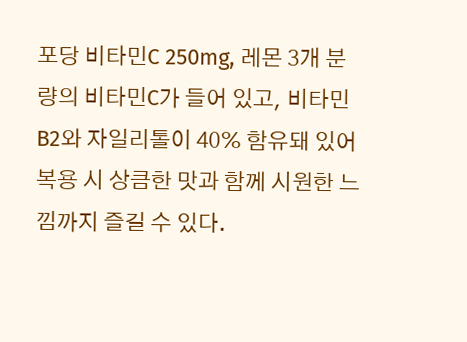포당 비타민C 250mg, 레몬 3개 분량의 비타민C가 들어 있고, 비타민B2와 자일리톨이 40% 함유돼 있어 복용 시 상큼한 맛과 함께 시원한 느낌까지 즐길 수 있다.